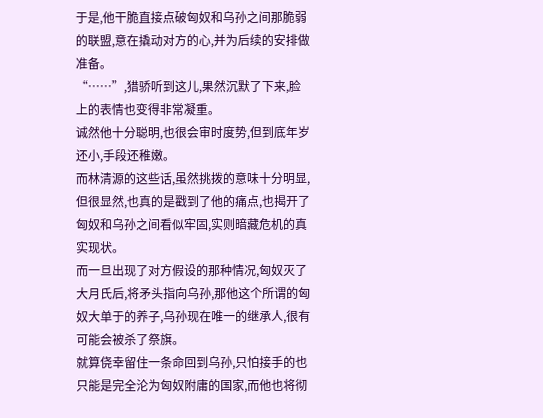于是,他干脆直接点破匈奴和乌孙之间那脆弱的联盟,意在撬动对方的心,并为后续的安排做准备。
“……”,猎骄听到这儿,果然沉默了下来,脸上的表情也变得非常凝重。
诚然他十分聪明,也很会审时度势,但到底年岁还小,手段还稚嫩。
而林清源的这些话,虽然挑拨的意味十分明显,但很显然,也真的是戳到了他的痛点,也揭开了匈奴和乌孙之间看似牢固,实则暗藏危机的真实现状。
而一旦出现了对方假设的那种情况,匈奴灭了大月氏后,将矛头指向乌孙,那他这个所谓的匈奴大单于的养子,乌孙现在唯一的继承人,很有可能会被杀了祭旗。
就算侥幸留住一条命回到乌孙,只怕接手的也只能是完全沦为匈奴附庸的国家,而他也将彻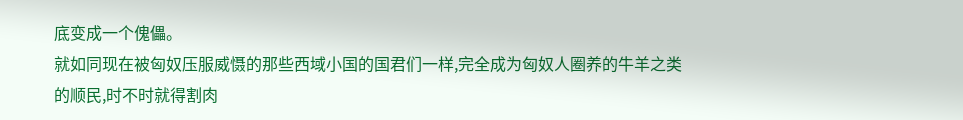底变成一个傀儡。
就如同现在被匈奴压服威慑的那些西域小国的国君们一样,完全成为匈奴人圈养的牛羊之类的顺民,时不时就得割肉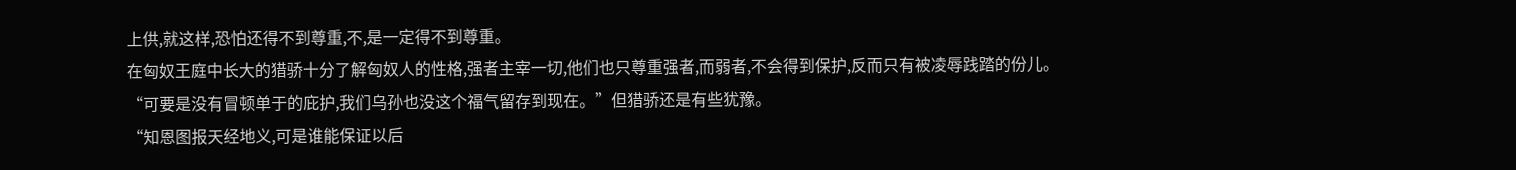上供,就这样,恐怕还得不到尊重,不,是一定得不到尊重。
在匈奴王庭中长大的猎骄十分了解匈奴人的性格,强者主宰一切,他们也只尊重强者,而弱者,不会得到保护,反而只有被凌辱践踏的份儿。
“可要是没有冒顿单于的庇护,我们乌孙也没这个福气留存到现在。”但猎骄还是有些犹豫。
“知恩图报天经地义,可是谁能保证以后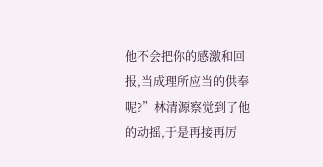他不会把你的感激和回报,当成理所应当的供奉呢?”林清源察觉到了他的动摇,于是再接再厉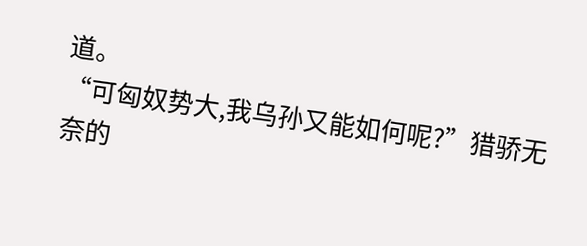道。
“可匈奴势大,我乌孙又能如何呢?”猎骄无奈的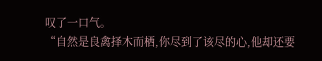叹了一口气。
“自然是良禽择木而栖,你尽到了该尽的心,他却还要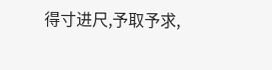得寸进尺,予取予求,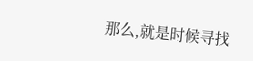那么,就是时候寻找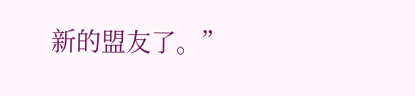新的盟友了。”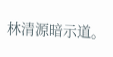林清源暗示道。